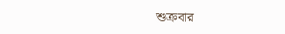শুক্রবার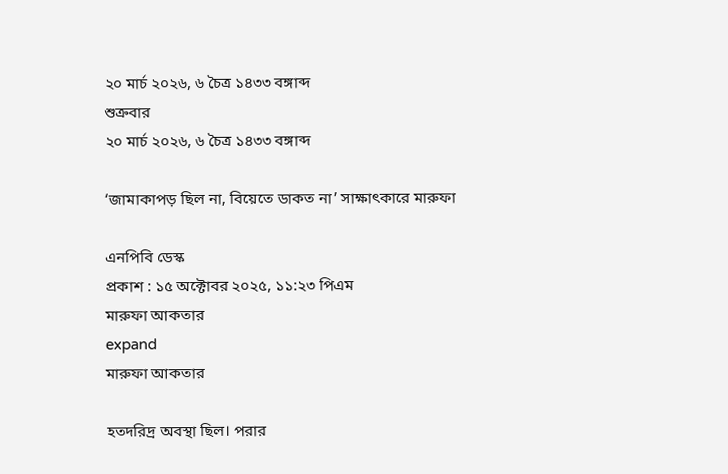২০ মার্চ ২০২৬, ৬ চৈত্র ১৪৩৩ বঙ্গাব্দ
শুক্রবার
২০ মার্চ ২০২৬, ৬ চৈত্র ১৪৩৩ বঙ্গাব্দ

‘জামাকাপড় ছিল না, বিয়েতে ডাকত না’ সাক্ষাৎকারে মারুফা

এনপিবি ডেস্ক
প্রকাশ : ১৫ অক্টোবর ২০২৫, ১১:২৩ পিএম
মারুফা আকতার
expand
মারুফা আকতার

হতদরিদ্র অবস্থা ছিল। পরার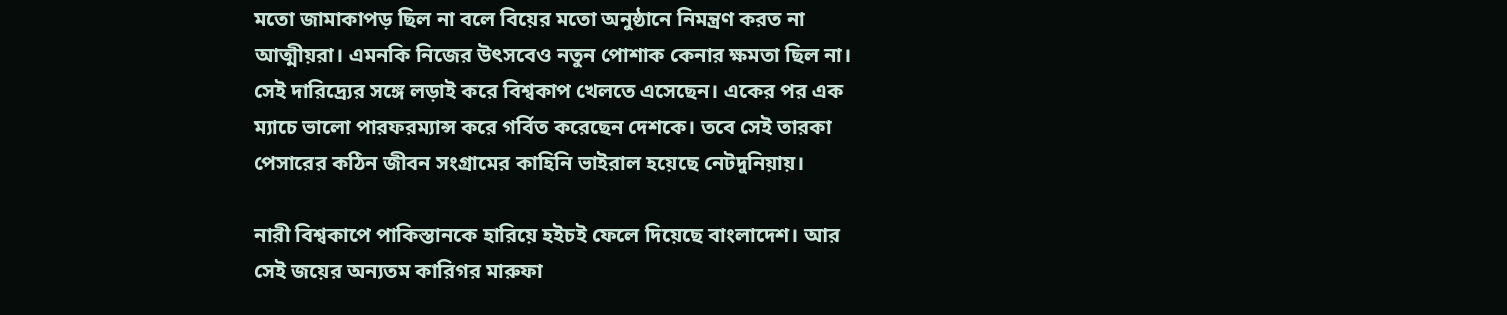মতো জামাকাপড় ছিল না বলে বিয়ের মতো অনুষ্ঠানে নিমন্ত্রণ করত না আত্মীয়রা। এমনকি নিজের উৎসবেও নতুন পোশাক কেনার ক্ষমতা ছিল না। সেই দারিদ্র্যের সঙ্গে লড়াই করে বিশ্বকাপ খেলতে এসেছেন। একের পর এক ম্যাচে ভালো পারফরম্যান্স করে গর্বিত করেছেন দেশকে। তবে সেই তারকা পেসারের কঠিন জীবন সংগ্রামের কাহিনি ভাইরাল হয়েছে নেটদুনিয়ায়।

নারী বিশ্বকাপে পাকিস্তানকে হারিয়ে হইচই ফেলে দিয়েছে বাংলাদেশ। আর সেই জয়ের অন্যতম কারিগর মারুফা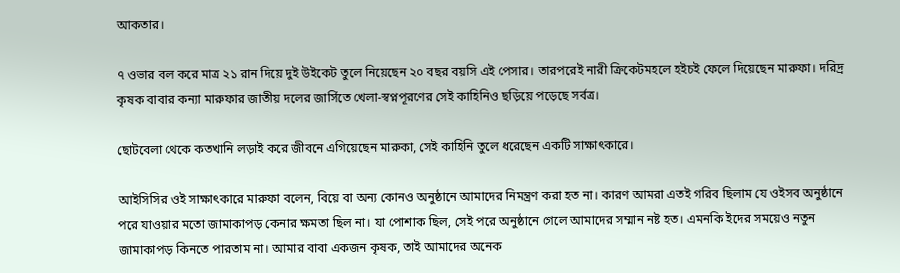আকতার।

৭ ওভার বল করে মাত্র ২১ রান দিয়ে দুই উইকেট তুলে নিয়েছেন ২০ বছর বয়সি এই পেসার। তারপরেই নারী ক্রিকেটমহলে হইচই ফেলে দিয়েছেন মারুফা। দরিদ্র কৃষক বাবার কন্যা মারুফার জাতীয় দলের জার্সিতে খেলা-স্বপ্নপূরণের সেই কাহিনিও ছড়িয়ে পড়েছে সর্বত্র।

ছোটবেলা থেকে কতখানি লড়াই করে জীবনে এগিয়েছেন মারুকা, সেই কাহিনি তুলে ধরেছেন একটি সাক্ষাৎকারে।

আইসিসির ওই সাক্ষাৎকারে মারুফা বলেন, বিয়ে বা অন্য কোনও অনুষ্ঠানে আমাদের নিমন্ত্রণ করা হত না। কারণ আমরা এতই গরিব ছিলাম যে ওইসব অনুষ্ঠানে পরে যাওয়ার মতো জামাকাপড় কেনার ক্ষমতা ছিল না। যা পোশাক ছিল, সেই পরে অনুষ্ঠানে গেলে আমাদের সম্মান নষ্ট হত। এমনকি ইদের সময়েও নতুন জামাকাপড় কিনতে পারতাম না। আমার বাবা একজন কৃষক, তাই আমাদের অনেক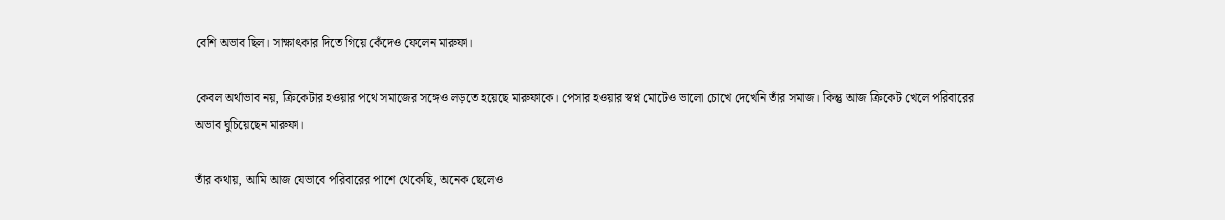বেশি অভাব ছিল। সাক্ষাৎকার দিতে গিয়ে কেঁদেও ফেলেন মারুফা।

কেবল অর্থাভাব নয়, ক্রিকেটার হওয়ার পথে সমাজের সঙ্গেও লড়তে হয়েছে মারুফাকে। পেসার হওয়ার স্বপ্ন মোটেও ভালো চোখে দেখেনি তাঁর সমাজ। কিন্তু আজ ক্রিকেট খেলে পরিবারের অভাব ঘুচিয়েছেন মারুফা।

তাঁর কথায়, আমি আজ যেভাবে পরিবারের পাশে থেকেছি, অনেক ছেলেও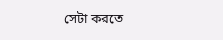সেটা করতে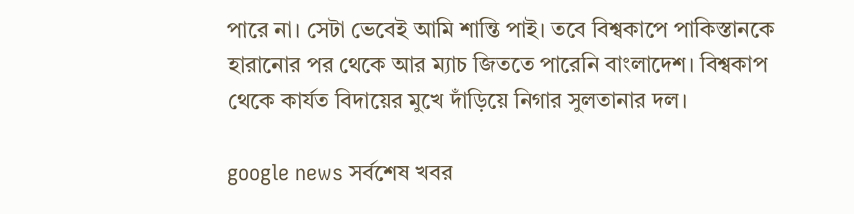পারে না। সেটা ভেবেই আমি শান্তি পাই। তবে বিশ্বকাপে পাকিস্তানকে হারানোর পর থেকে আর ম্যাচ জিততে পারেনি বাংলাদেশ। বিশ্বকাপ থেকে কার্যত বিদায়ের মুখে দাঁড়িয়ে নিগার সুলতানার দল।

google news সর্বশেষ খবর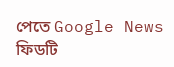পেতে Google News ফিডটি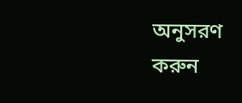অনুসরণ করুন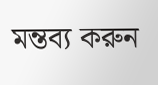মন্তব্য করুন